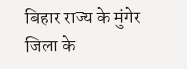बिहार राज्य के मुंगेर जिला के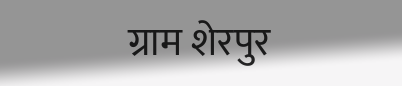ग्राम शेरपुर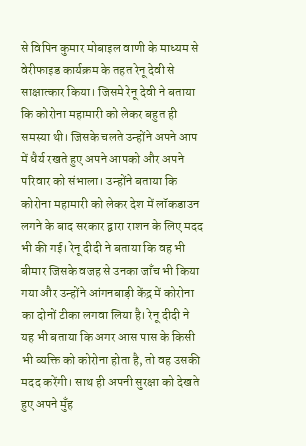से विपिन कुमार मोबाइल वाणी के माध्यम से वेरीफाइड कार्यक्रम के तहत रेनू देवी से साक्षात्कार किया। जिसमे रेनू देवी ने बताया कि कोरोना महामारी को लेकर बहुत ही समस्या थी। जिसके चलते उन्होंने अपने आप में धैर्य रखते हुए अपने आपको और अपने परिवार को संभाला। उन्होंने बताया कि कोरोना महामारी को लेकर देश में लॉकडाउन लगने के बाद सरकार द्वारा राशन के लिए मदद भी की गई। रेनू दीदी ने बताया कि वह भी बीमार जिसके वजह से उनका जाँच भी किया गया और उन्होंने आंगनबाड़ी केंद्र में कोरोना का दोनों टीका लगवा लिया है। रेनू दीदी ने यह भी बताया कि अगर आस पास के किसी भी व्यक्ति को कोरोना होता है, तो वह उसकी मदद करेंगी। साथ ही अपनी सुरक्षा को देखते हुए अपने मुँह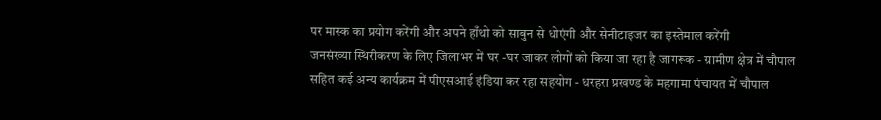पर मास्क का प्रयोग करेंगी और अपने हाँथो को साबुन से धोएंगी और सेनीटाइजर का इस्तेमाल करेंगी
जनसंख्या स्थिरीकरण के लिए जिलाभर में घर -घर जाकर लोगों को किया जा रहा है जागरूक - ग्रामीण क्षेत्र में चौपाल सहित कई अन्य कार्यक्रम में पीएसआई इंडिया कर रहा सहयोग - धरहरा प्रखण्ड के महगामा पंचायत में चौपाल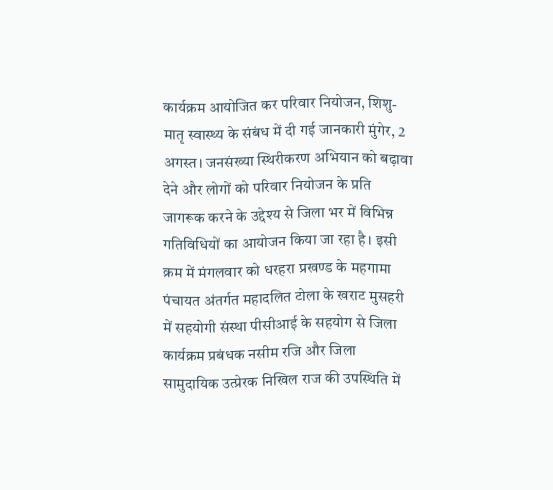कार्यक्रम आयोजित कर परिवार नियोजन, शिशु- मातृ स्वास्थ्य के संबंध में दी गई जानकारी मुंगेर, 2 अगस्त। जनसंख्या स्थिरीकरण अभियान को बढ़ावा देने और लोगों को परिवार नियोजन के प्रति जागरूक करने के उद्देश्य से जिला भर में विभिन्न गतिविधियों का आयोजन किया जा रहा है। इसी क्रम में मंगलवार को धरहरा प्रखण्ड के महगामा पंचायत अंतर्गत महादलित टोला के खराट मुसहरी में सहयोगी संस्था पीसीआई के सहयोग से जिला कार्यक्रम प्रबंधक नसीम रजि और जिला सामुदायिक उत्प्रेरक निखिल राज की उपस्थिति में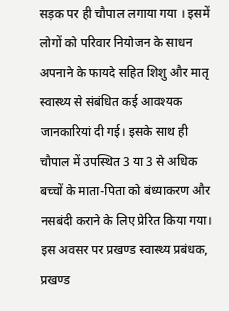सड़क पर ही चौपाल लगाया गया । इसमें लोगों को परिवार नियोजन के साधन अपनाने के फायदे सहित शिशु और मातृ स्वास्थ्य से संबंधित कई आवश्यक जानकारियां दी गई। इसके साथ ही चौपाल में उपस्थित 3 या 3 से अधिक बच्चों के माता-पिता को बंध्याकरण और नसबंदी कराने के लिए प्रेरित किया गया। इस अवसर पर प्रखण्ड स्वास्थ्य प्रबंधक, प्रखण्ड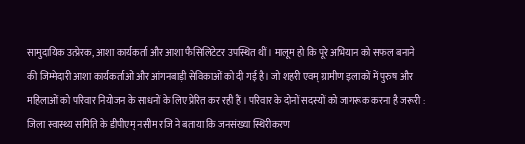सामुदायिक उत्प्रेरक, आशा कार्यकर्ता और आशा फैसिलिटेटर उपस्थित थीं। मालूम हो कि पूरे अभियान को सफल बनाने की जिम्मेदारी आशा कार्यकर्ताओं और आंगनबाड़ी सेविकाओं को दी गई है। जो शहरी एवम् ग्रामीण इलाकों में पुरुष और महिलाओं को परिवार नियोजन के साधनों के लिए प्रेरित कर रही हैं । परिवार के दोनों सदस्यों को जागरूक करना है जरूरी : जिला स्वास्थ्य समिति के डीपीएम् नसीम रजि ने बताया कि जनसंख्या स्थिरीकरण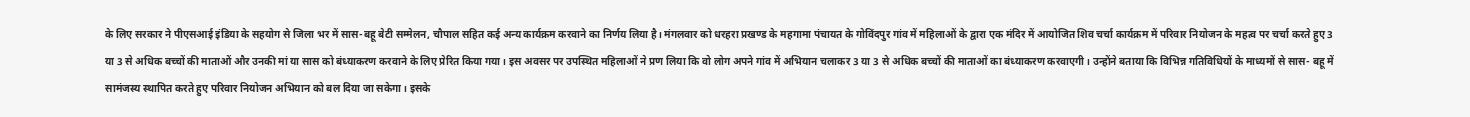के लिए सरकार ने पीएसआई इंडिया के सहयोग से जिला भर में सास-बहू बेटी सम्मेलन, चौपाल सहित कई अन्य कार्यक्रम करवाने का निर्णय लिया है। मंगलवार को धरहरा प्रखण्ड के महगामा पंचायत के गोविंदपुर गांव में महिलाओं के द्वारा एक मंदिर में आयोजित शिव चर्चा कार्यक्रम में परिवार नियोजन के महत्व पर चर्चा करते हुए 3 या 3 से अधिक बच्चों की माताओं और उनकी मां या सास को बंध्याकरण करवाने के लिए प्रेरित किया गया। इस अवसर पर उपस्थित महिलाओं ने प्रण लिया कि वो लोग अपने गांव में अभियान चलाकर 3 या 3 से अधिक बच्चों की माताओं का बंध्याकरण करवाएगी। उन्होंने बताया कि विभिन्न गतिविधियों के माध्यमों से सास- बहू में सामंजस्य स्थापित करते हुए परिवार नियोजन अभियान को बल दिया जा सकेगा। इसके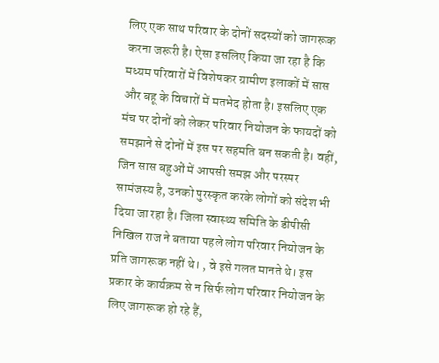लिए एक साथ परिवार के दोनों सदस्यों को जागरूक करना जरूरी है। ऐसा इसलिए किया जा रहा है कि मध्यम परिवारों में विशेषकर ग्रामीण इलाकों में सास और बहू के विचारों में मतभेद होता है। इसलिए एक मंच पर दोनों को लेकर परिवार नियोजन के फायदों को समझाने से दोनों में इस पर सहमति बन सकती है। वहीं, जिन सास बहुओं में आपसी समझ और परस्पर सामंजस्य है, उनको पुरस्कृत करके लोगों को संदेश भी दिया जा रहा है। जिला स्वास्थ्य समिति के डीपीसी निखिल राज ने बताया पहले लोग परिवार नियोजन के प्रति जागरूक नहीं थे। , वे इसे गलत मानते थे। इस प्रकार के कार्यक्रम से न सिर्फ लोग परिवार नियोजन के लिए जागरूक हो रहे हैं,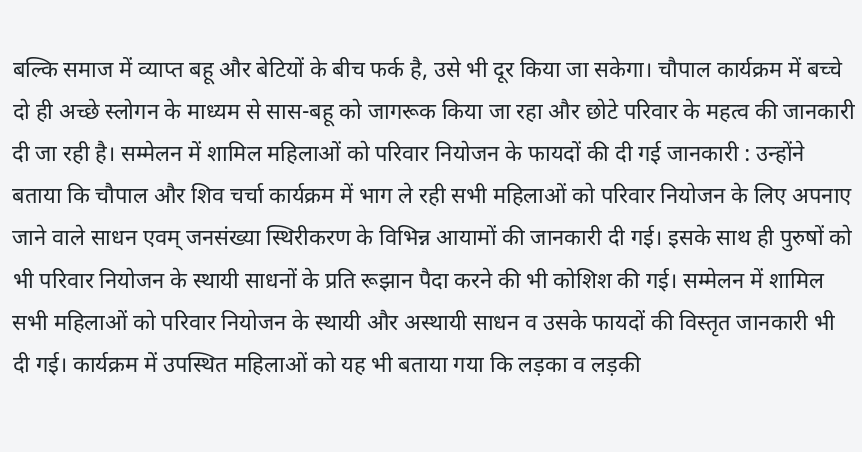बल्कि समाज में व्याप्त बहू और बेटियों के बीच फर्क है, उसे भी दूर किया जा सकेगा। चौपाल कार्यक्रम में बच्चे दो ही अच्छे स्लोगन के माध्यम से सास-बहू को जागरूक किया जा रहा और छोटे परिवार के महत्व की जानकारी दी जा रही है। सम्मेलन में शामिल महिलाओं को परिवार नियोजन के फायदों की दी गई जानकारी : उन्होंने बताया कि चौपाल और शिव चर्चा कार्यक्रम में भाग ले रही सभी महिलाओं को परिवार नियोजन के लिए अपनाए जाने वाले साधन एवम् जनसंख्या स्थिरीकरण के विभिन्न आयामों की जानकारी दी गई। इसके साथ ही पुरुषों को भी परिवार नियोजन के स्थायी साधनों के प्रति रूझान पैदा करने की भी कोशिश की गई। सम्मेलन में शामिल सभी महिलाओं को परिवार नियोजन के स्थायी और अस्थायी साधन व उसके फायदों की विस्तृत जानकारी भी दी गई। कार्यक्रम में उपस्थित महिलाओं को यह भी बताया गया कि लड़का व लड़की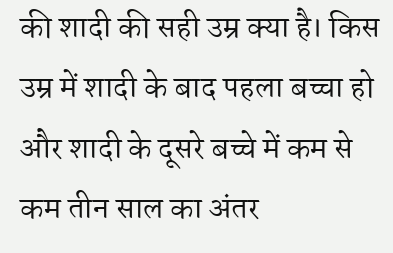की शादी की सही उम्र क्या है। किस उम्र में शादी के बाद पहला बच्चा हो और शादी के दूसरे बच्चे में कम से कम तीन साल का अंतर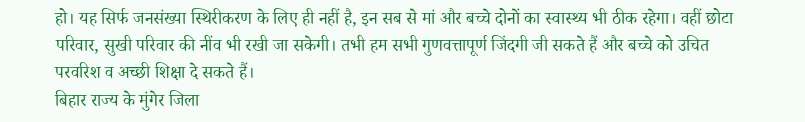हो। यह सिर्फ जनसंख्या स्थिरीकरण के लिए ही नहीं है, इन सब से मां और बच्चे दोनों का स्वास्थ्य भी ठीक रहेगा। वहीं छोटा परिवार, सुखी परिवार की नींव भी रखी जा सकेगी। तभी हम सभी गुणवत्तापूर्ण जिंदगी जी सकते हैं और बच्चे को उचित परवरिश व अच्छी शिक्षा दे सकते हैं।
बिहार राज्य के मुंगेर जिला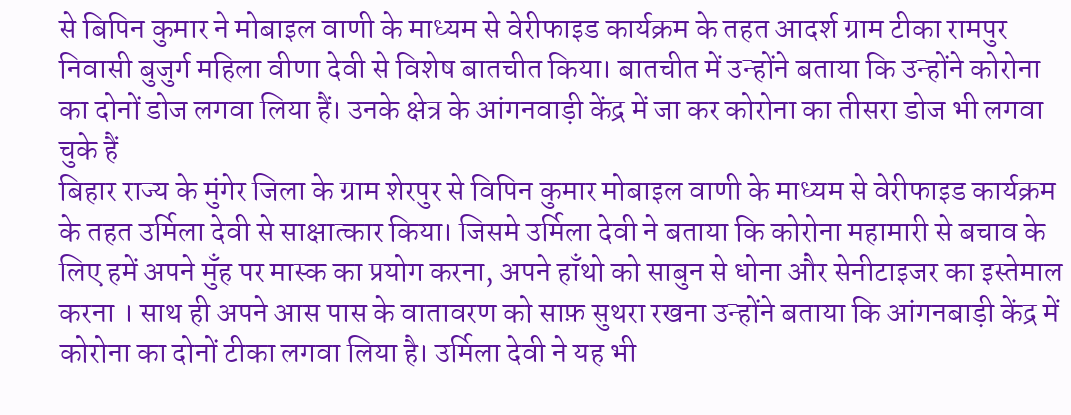से बिपिन कुमार ने मोबाइल वाणी के माध्यम से वेरीफाइड कार्यक्रम के तहत आदर्श ग्राम टीका रामपुर निवासी बुजुर्ग महिला वीणा देवी से विशेष बातचीत किया। बातचीत में उन्होंने बताया कि उन्होंने कोरोना का दोनों डोज लगवा लिया हैं। उनके क्षेत्र के आंगनवाड़ी केंद्र में जा कर कोरोना का तीसरा डोज भी लगवा चुके हैं
बिहार राज्य के मुंगेर जिला के ग्राम शेरपुर से विपिन कुमार मोबाइल वाणी के माध्यम से वेरीफाइड कार्यक्रम के तहत उर्मिला देवी से साक्षात्कार किया। जिसमे उर्मिला देवी ने बताया कि कोरोना महामारी से बचाव के लिए हमें अपने मुँह पर मास्क का प्रयोग करना, अपने हाँथो को साबुन से धोना और सेनीटाइजर का इस्तेमाल करना । साथ ही अपने आस पास के वातावरण को साफ़ सुथरा रखना उन्होंने बताया कि आंगनबाड़ी केंद्र में कोरोना का दोनों टीका लगवा लिया है। उर्मिला देवी ने यह भी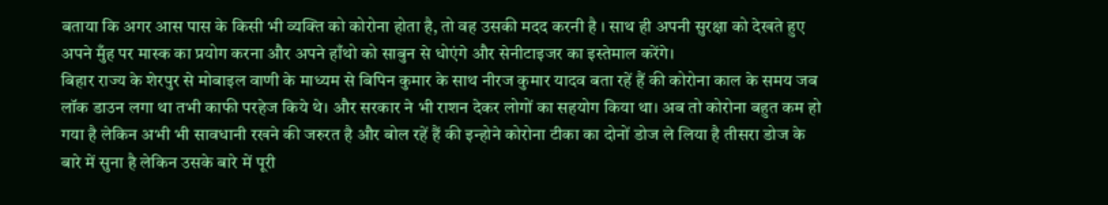बताया कि अगर आस पास के किसी भी व्यक्ति को कोरोना होता है, तो वह उसकी मदद करनी है । साथ ही अपनी सुरक्षा को देखते हुए अपने मुँह पर मास्क का प्रयोग करना और अपने हाँथो को साबुन से धोएंगे और सेनीटाइजर का इस्तेमाल करेंगे।
बिहार राज्य के शेरपुर से मोबाइल वाणी के माध्यम से बिपिन कुमार के साथ नीरज कुमार यादव बता रहें हैं की कोरोना काल के समय जब लॉक डाउन लगा था तभी काफी परहेज किये थे। और सरकार ने भी राशन देकर लोगों का सहयोग किया था। अब तो कोरोना बहुत कम हो गया है लेकिन अभी भी सावधानी रखने की जरुरत है और बोल रहें हैं की इन्होने कोरोना टीका का दोनों डोज ले लिया है तीसरा डोज के बारे में सुना है लेकिन उसके बारे में पूरी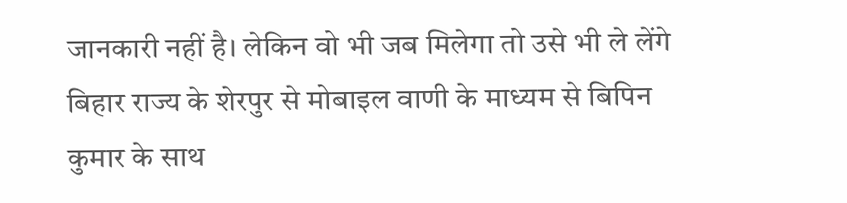जानकारी नहीं है। लेकिन वो भी जब मिलेगा तो उसे भी ले लेंगे
बिहार राज्य के शेरपुर से मोबाइल वाणी के माध्यम से बिपिन कुमार के साथ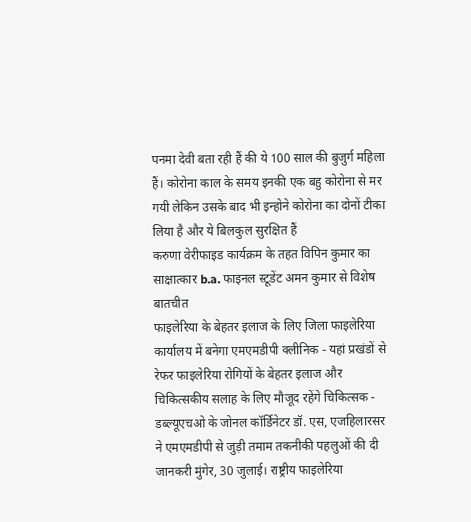पनमा देवी बता रही हैं की ये 100 साल की बुजुर्ग महिला हैं। कोरोना काल के समय इनकी एक बहु कोरोना से मर गयी लेकिन उसके बाद भी इन्होने कोरोना का दोनों टीका लिया है और ये बिलकुल सुरक्षित हैं
करुणा वेरीफाइड कार्यक्रम के तहत विपिन कुमार का साक्षात्कार b.a. फाइनल स्टूडेंट अमन कुमार से विशेष बातचीत
फाइलेरिया के बेहतर इलाज के लिए जिला फाइलेरिया कार्यालय में बनेगा एमएमडीपी क्लीनिक - यहां प्रखंडों से रेफर फाइलेरिया रोगियों के बेहतर इलाज और चिकित्सकीय सलाह के लिए मौजूद रहेंगे चिकित्सक - डब्ल्यूएचओ के जोनल कॉर्डिनेटर डॉ. एस, एजहिलारसर ने एमएमडीपी से जुड़ी तमाम तकनीकी पहलुओं की दी जानकरी मुंगेर, 30 जुलाई। राष्ट्रीय फाइलेरिया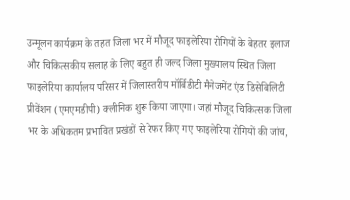उन्मूलन कार्यक्रम के तहत जिला भर में मौजूद फाइलेरिया रोगियों के बेहतर इलाज और चिकित्सकीय सलाह के लिए बहुत ही जल्द जिला मुख्यालय स्थित जिला फाइलेरिया कार्यालय परिसर में जिलास्तरीय मॉर्बिडीटी मैनेजमेंट एंड डिसेबिलिटी प्रीवेंशन (एमएमडीपी) क्लीनिक शुरू किया जाएगा। जहां मौजूद चिकित्सक जिला भर के अधिकतम प्रभावित प्रखंडों से रेफर किए गए फाइलेरिया रोगियों की जांच,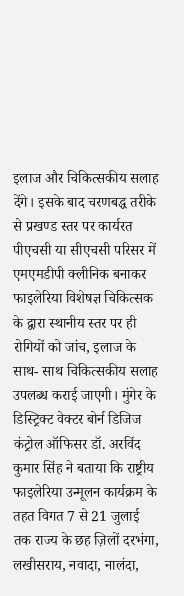इलाज और चिकित्सकीय सलाह देंगे। इसके बाद चरणबद्ध तरीके से प्रखण्ड स्तर पर कार्यरत पीएचसी या सीएचसी परिसर में एमएमडीपी क्लीनिक बनाकर फाइलेरिया विशेषज्ञ चिकित्सक के द्वारा स्थानीय स्तर पर ही रोगियों को जांच, इलाज के साथ- साथ चिकित्सकीय सलाह उपलब्ध कराई जाएगी। मुंगेर के डिस्ट्रिक्ट वेक्टर बोर्न डिजिज कंट्रोल ऑफिसर डॉ. अरविंद कुमार सिंह ने बताया कि राष्ट्रीय फाइलेरिया उन्मूलन कार्यक्रम के तहत विगत 7 से 21 जुलाई तक राज्य के छह ज़िलों दरभंगा, लखीसराय, नवादा, नालंदा,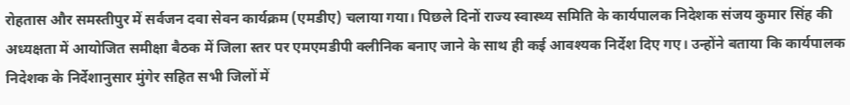रोहतास और समस्तीपुर में सर्वजन दवा सेवन कार्यक्रम (एमडीए) चलाया गया। पिछले दिनों राज्य स्वास्थ्य समिति के कार्यपालक निदेशक संजय कुमार सिंह की अध्यक्षता में आयोजित समीक्षा बैठक में जिला स्तर पर एमएमडीपी क्लीनिक बनाए जाने के साथ ही कई आवश्यक निर्देश दिए गए। उन्होंने बताया कि कार्यपालक निदेशक के निर्देशानुसार मुंगेर सहित सभी जिलों में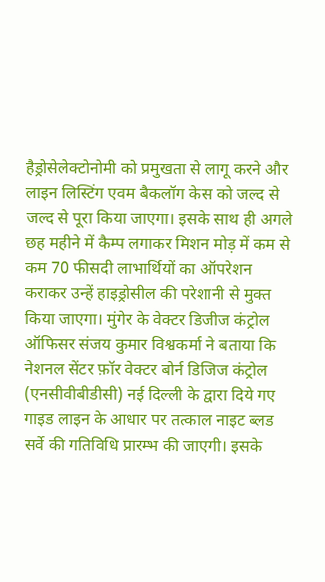हैड्रोसेलेक्टोनोमी को प्रमुखता से लागू करने और लाइन लिस्टिंग एवम बैकलॉग केस को जल्द से जल्द से पूरा किया जाएगा। इसके साथ ही अगले छह महीने में कैम्प लगाकर मिशन मोड़ में कम से कम 70 फीसदी लाभार्थियों का ऑपरेशन कराकर उन्हें हाइड्रोसील की परेशानी से मुक्त किया जाएगा। मुंगेर के वेक्टर डिजीज कंट्रोल ऑफिसर संजय कुमार विश्वकर्मा ने बताया कि नेशनल सेंटर फ़ॉर वेक्टर बोर्न डिजिज कंट्रोल (एनसीवीबीडीसी) नई दिल्ली के द्वारा दिये गए गाइड लाइन के आधार पर तत्काल नाइट ब्लड सर्वे की गतिविधि प्रारम्भ की जाएगी। इसके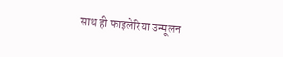साथ ही फाइलेरिया उन्मूलन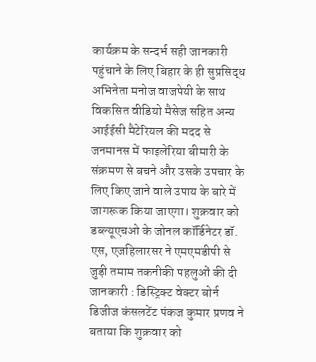कार्यक्रम के सन्दर्भ सही जानकारी पहुंचाने के लिए बिहार के ही सुप्रसिद्ध अभिनेता मनोज वाजपेयी के साथ विकसित वीडियो मैसेज सहित अन्य आईईसी मैटेरियल की मदद से जनमानस में फाइलेरिया बीमारी के संक्रमण से बचने और उसके उपचार के लिए किए जाने वाले उपाय के बारे में जागरूक किया जाएगा। शुक्रवार को डब्ल्यूएचओ के जोनल कॉर्डिनेटर डॉ. एस, एजहिलारसर ने एमएमडीपी से जुड़ी तमाम तकनीकी पहलुओं की दी जानकारी : डिस्ट्रिक्ट वेक्टर बोर्न डिजीज कंसलटेंट पंकज कुमार प्रणव ने बताया कि शुक्रवार को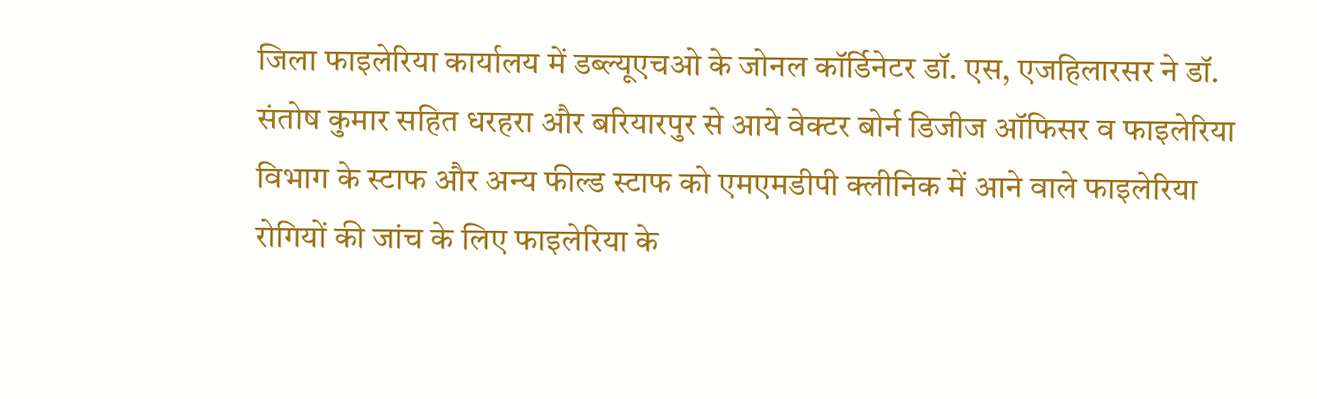जिला फाइलेरिया कार्यालय में डब्ल्यूएचओ के जोनल कॉर्डिनेटर डॉ. एस, एजहिलारसर ने डॉ. संतोष कुमार सहित धरहरा और बरियारपुर से आये वेक्टर बोर्न डिजीज ऑफिसर व फाइलेरिया विभाग के स्टाफ और अन्य फील्ड स्टाफ को एमएमडीपी क्लीनिक में आने वाले फाइलेरिया रोगियों की जांच के लिए फाइलेरिया के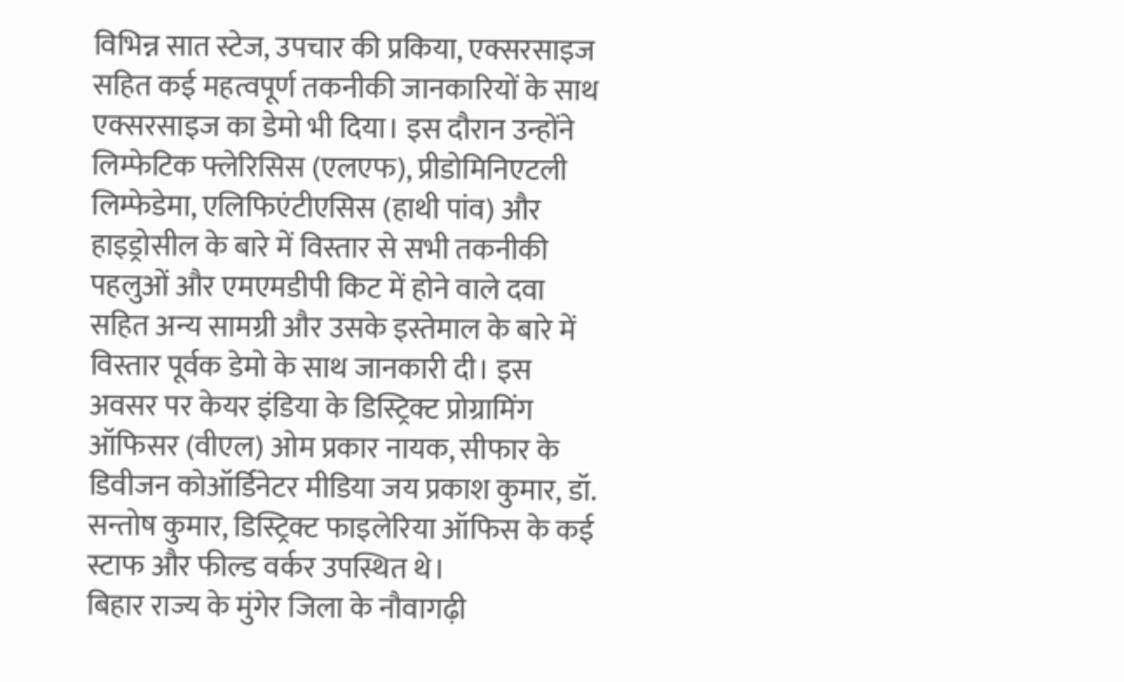विभिन्न सात स्टेज, उपचार की प्रकिया, एक्सरसाइज सहित कई महत्वपूर्ण तकनीकी जानकारियों के साथ एक्सरसाइज का डेमो भी दिया। इस दौरान उन्होंने लिम्फेटिक फ्लेरिसिस (एलएफ), प्रीडोमिनिएटली लिम्फेडेमा, एलिफिएंटीएसिस (हाथी पांव) और हाइड्रोसील के बारे में विस्तार से सभी तकनीकी पहलुओं और एमएमडीपी किट में होने वाले दवा सहित अन्य सामग्री और उसके इस्तेमाल के बारे में विस्तार पूर्वक डेमो के साथ जानकारी दी। इस अवसर पर केयर इंडिया के डिस्ट्रिक्ट प्रोग्रामिंग ऑफिसर (वीएल) ओम प्रकार नायक, सीफार के डिवीजन कोऑर्डिनेटर मीडिया जय प्रकाश कुमार, डॉ. सन्तोष कुमार, डिस्ट्रिक्ट फाइलेरिया ऑफिस के कई स्टाफ और फील्ड वर्कर उपस्थित थे।
बिहार राज्य के मुंगेर जिला के नौवागढ़ी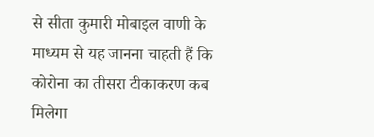से सीता कुमारी मोबाइल वाणी के माध्यम से यह जानना चाहती हैं कि कोरोना का तीसरा टीकाकरण कब मिलेगा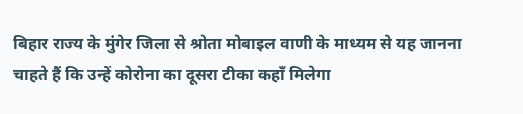बिहार राज्य के मुंगेर जिला से श्रोता मोबाइल वाणी के माध्यम से यह जानना चाहते हैं कि उन्हें कोरोना का दूसरा टीका कहाँ मिलेगा